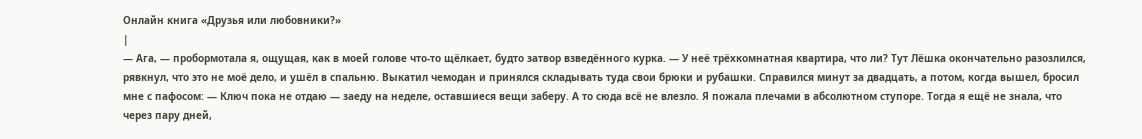Онлайн книга «Друзья или любовники?»
|
— Ага, — пробормотала я, ощущая, как в моей голове что-то щёлкает, будто затвор взведённого курка. — У неё трёхкомнатная квартира, что ли? Тут Лёшка окончательно разозлился, рявкнул, что это не моё дело, и ушёл в спальню. Выкатил чемодан и принялся складывать туда свои брюки и рубашки. Справился минут за двадцать, а потом, когда вышел, бросил мне с пафосом: — Ключ пока не отдаю — заеду на неделе, оставшиеся вещи заберу. А то сюда всё не влезло. Я пожала плечами в абсолютном ступоре. Тогда я ещё не знала, что через пару дней,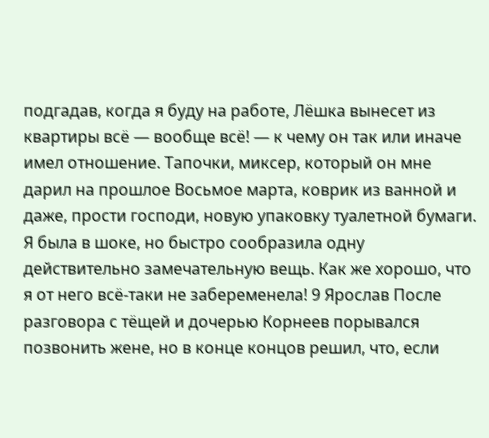подгадав, когда я буду на работе, Лёшка вынесет из квартиры всё — вообще всё! — к чему он так или иначе имел отношение. Тапочки, миксер, который он мне дарил на прошлое Восьмое марта, коврик из ванной и даже, прости господи, новую упаковку туалетной бумаги. Я была в шоке, но быстро сообразила одну действительно замечательную вещь. Как же хорошо, что я от него всё-таки не забеременела! 9 Ярослав После разговора с тёщей и дочерью Корнеев порывался позвонить жене, но в конце концов решил, что, если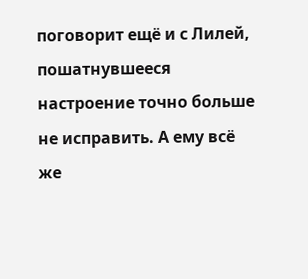поговорит ещё и с Лилей, пошатнувшееся настроение точно больше не исправить. А ему всё же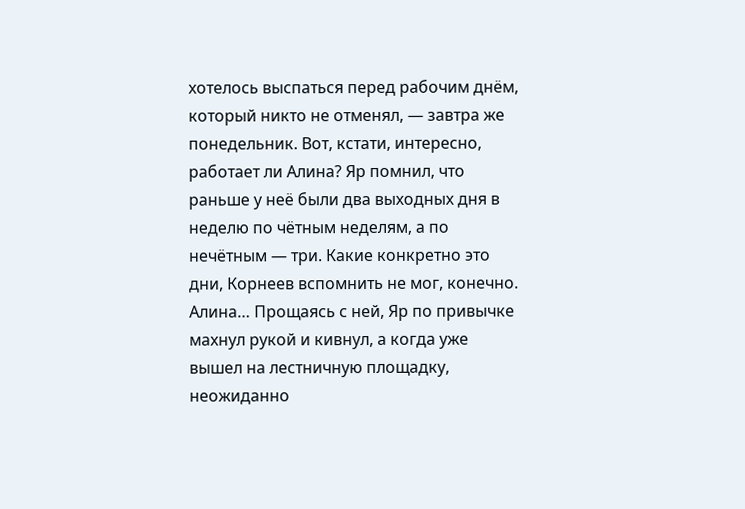хотелось выспаться перед рабочим днём, который никто не отменял, — завтра же понедельник. Вот, кстати, интересно, работает ли Алина? Яр помнил, что раньше у неё были два выходных дня в неделю по чётным неделям, а по нечётным — три. Какие конкретно это дни, Корнеев вспомнить не мог, конечно. Алина… Прощаясь с ней, Яр по привычке махнул рукой и кивнул, а когда уже вышел на лестничную площадку, неожиданно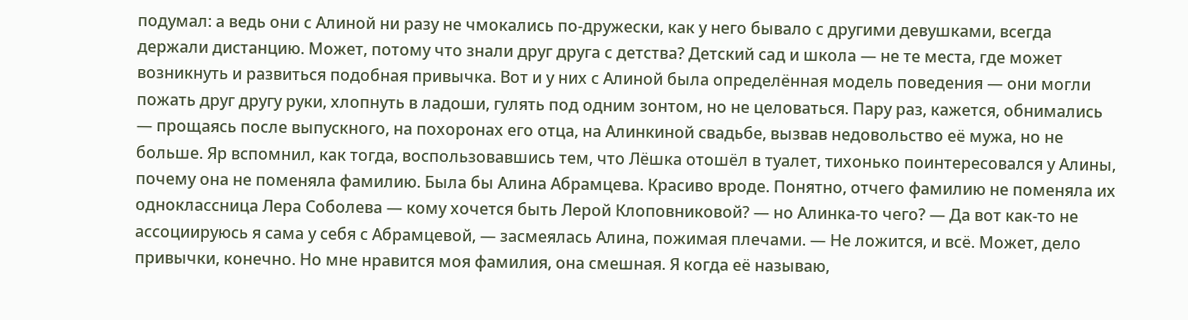подумал: а ведь они с Алиной ни разу не чмокались по-дружески, как у него бывало с другими девушками, всегда держали дистанцию. Может, потому что знали друг друга с детства? Детский сад и школа — не те места, где может возникнуть и развиться подобная привычка. Вот и у них с Алиной была определённая модель поведения — они могли пожать друг другу руки, хлопнуть в ладоши, гулять под одним зонтом, но не целоваться. Пару раз, кажется, обнимались — прощаясь после выпускного, на похоронах его отца, на Алинкиной свадьбе, вызвав недовольство её мужа, но не больше. Яр вспомнил, как тогда, воспользовавшись тем, что Лёшка отошёл в туалет, тихонько поинтересовался у Алины, почему она не поменяла фамилию. Была бы Алина Абрамцева. Красиво вроде. Понятно, отчего фамилию не поменяла их одноклассница Лера Соболева — кому хочется быть Лерой Клоповниковой? — но Алинка-то чего? — Да вот как-то не ассоциируюсь я сама у себя с Абрамцевой, — засмеялась Алина, пожимая плечами. — Не ложится, и всё. Может, дело привычки, конечно. Но мне нравится моя фамилия, она смешная. Я когда её называю,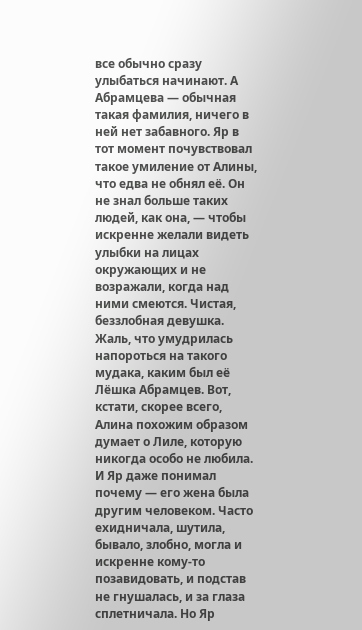все обычно сразу улыбаться начинают. А Абрамцева — обычная такая фамилия, ничего в ней нет забавного. Яр в тот момент почувствовал такое умиление от Алины, что едва не обнял её. Он не знал больше таких людей, как она, — чтобы искренне желали видеть улыбки на лицах окружающих и не возражали, когда над ними смеются. Чистая, беззлобная девушка. Жаль, что умудрилась напороться на такого мудака, каким был её Лёшка Абрамцев. Вот, кстати, скорее всего, Алина похожим образом думает о Лиле, которую никогда особо не любила. И Яр даже понимал почему — его жена была другим человеком. Часто ехидничала, шутила, бывало, злобно, могла и искренне кому-то позавидовать, и подстав не гнушалась, и за глаза сплетничала. Но Яр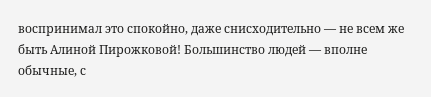воспринимал это спокойно, даже снисходительно — не всем же быть Алиной Пирожковой! Большинство людей — вполне обычные, с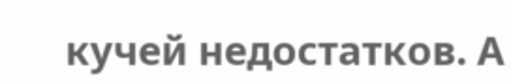кучей недостатков. А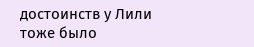достоинств у Лили тоже было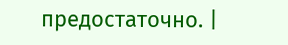предостаточно. |